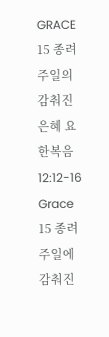GRACE 15 종려주일의 감춰진 은혜 요한복음 12:12-16
Grace 15 종려주일에 감춰진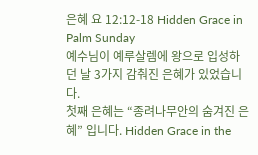은혜 요 12:12-18 Hidden Grace in Palm Sunday
예수님이 예루살렘에 왕으로 입성하던 날 3가지 감춰진 은혜가 있었습니다.
첫째 은혜는 “종려나무안의 숨겨진 은혜” 입니다. Hidden Grace in the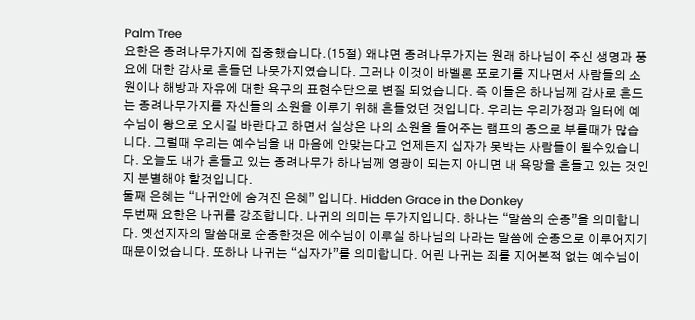Palm Tree
요한은 종려나무가지에 집중했습니다.(15절) 왜냐면 종려나무가지는 원래 하나님이 주신 생명과 풍요에 대한 감사로 흔들던 나뭇가지였습니다. 그러나 이것이 바벨론 포로기를 지나면서 사람들의 소원이나 해방과 자유에 대한 욕구의 표현수단으로 변질 되었습니다. 즉 이들은 하나님께 감사로 흔드는 종려나무가지를 자신들의 소원을 이루기 위해 흔들었던 것입니다. 우리는 우리가정과 일터에 예수님이 왕으로 오시길 바란다고 하면서 실상은 나의 소원을 들어주는 램프의 종으로 부를때가 많습니다. 그럴때 우리는 예수님을 내 마음에 안맞는다고 언제든지 십자가 못박는 사람들이 될수있습니다. 오늘도 내가 흔들고 있는 종려나무가 하나님께 영광이 되는지 아니면 내 욕망을 흔들고 있는 것인지 분별해야 할것입니다.
둘째 은혜는 “나귀안에 숨겨진 은혜” 입니다. Hidden Grace in the Donkey
두번째 요한은 나귀를 강조합니다. 나귀의 의미는 두가지입니다. 하나는 “말씀의 순종”을 의미합니다. 옛선지자의 말씀대로 순종한것은 에수님이 이루실 하나님의 나라는 말씀에 순종으로 이루어지기 때문이었습니다. 또하나 나귀는 “십자가”를 의미합니다. 어린 나귀는 죄를 지어본적 없는 예수님이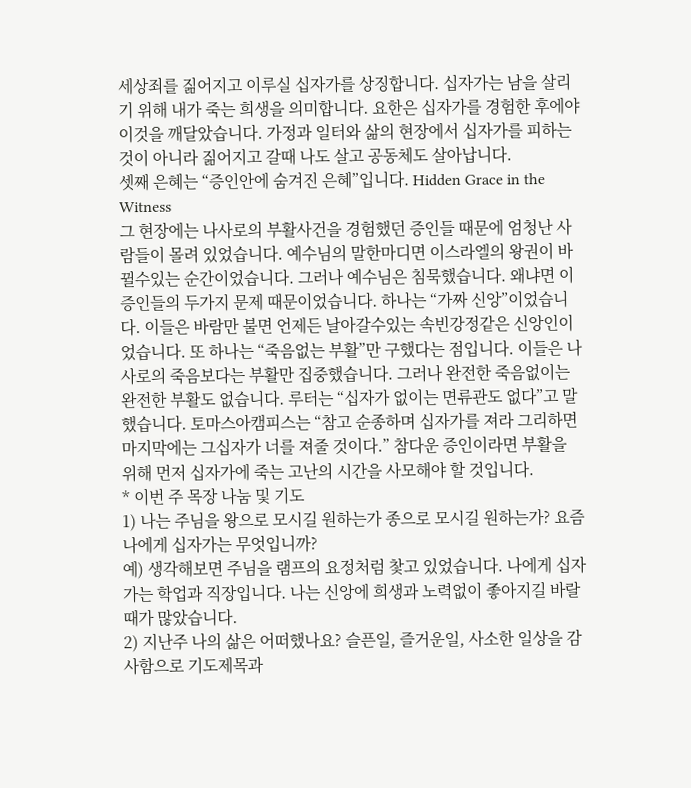세상죄를 짊어지고 이루실 십자가를 상징합니다. 십자가는 남을 살리기 위해 내가 죽는 희생을 의미합니다. 요한은 십자가를 경험한 후에야 이것을 깨달았습니다. 가정과 일터와 삶의 현장에서 십자가를 피하는것이 아니라 짊어지고 갈때 나도 살고 공동체도 살아납니다.
셋째 은혜는 “증인안에 숨겨진 은혜”입니다. Hidden Grace in the Witness
그 현장에는 나사로의 부활사건을 경험했던 증인들 때문에 엄청난 사람들이 몰려 있었습니다. 예수님의 말한마디면 이스라엘의 왕권이 바뀔수있는 순간이었습니다. 그러나 예수님은 침묵했습니다. 왜냐면 이 증인들의 두가지 문제 때문이었습니다. 하나는 “가짜 신앙”이었습니다. 이들은 바람만 불면 언제든 날아갈수있는 속빈강정같은 신앙인이었습니다. 또 하나는 “죽음없는 부활”만 구했다는 점입니다. 이들은 나사로의 죽음보다는 부활만 집중했습니다. 그러나 완전한 죽음없이는 완전한 부활도 없습니다. 루터는 “십자가 없이는 면류관도 없다”고 말했습니다. 토마스아캠피스는 “참고 순종하며 십자가를 져라 그리하면 마지막에는 그십자가 너를 져줄 것이다.” 참다운 증인이라면 부활을 위해 먼저 십자가에 죽는 고난의 시간을 사모해야 할 것입니다.
* 이번 주 목장 나눔 및 기도
1) 나는 주님을 왕으로 모시길 원하는가 종으로 모시길 원하는가? 요즘 나에게 십자가는 무엇입니까?
예) 생각해보면 주님을 램프의 요정처럼 찿고 있었습니다. 나에게 십자가는 학업과 직장입니다. 나는 신앙에 희생과 노력없이 좋아지길 바랄때가 많았습니다.
2) 지난주 나의 삶은 어떠했나요? 슬픈일, 즐거운일, 사소한 일상을 감사함으로 기도제목과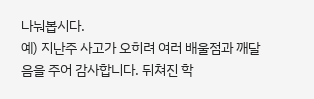나눠봅시다.
예) 지난주 사고가 오히려 여러 배울점과 깨달음을 주어 감사합니다. 뒤쳐진 학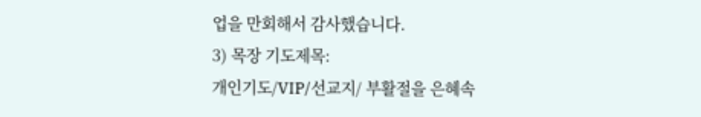업을 만회해서 감사했습니다.
3) 목장 기도제목:
개인기도/VIP/선교지/ 부활절을 은혜속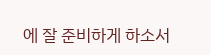에 잘 준비하게 하소서